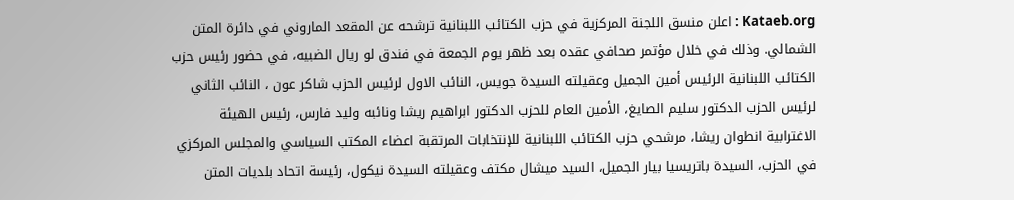Kataeb.org : اعلن منسق اللجنة المركزية في حزب الكتائب اللبنانية ترشحه عن المقعد الماروني في دائرة المتن الشمالي. وذلك في خلال مؤتمر صحافي عقده بعد ظهر يوم الجمعة في فندق لو ريال الضبيه، في حضور رئيس حزب الكتائب اللبنانية الرئيس أمين الجميل وعقيلته السيدة جويس، النائب الاول لرئيس الحزب شاكر عون ، النائب الثاني لرئيس الحزب الدكتور سليم الصايغ، الأمين العام للحزب الدكتور ابراهيم ريشا ونائبه وليد فارس، رئيس الهيئة الاغترابية انطوان ريشا، مرشحي حزب الكتائب اللبنانية للإنتخابات المرتقبة اعضاء المكتب السياسي والمجلس المركزي في الحزب، السيدة باتريسيا بيار الجميل، السيد ميشال مكتف وعقيلته السيدة نيكول، رئيسة اتحاد بلديات المتن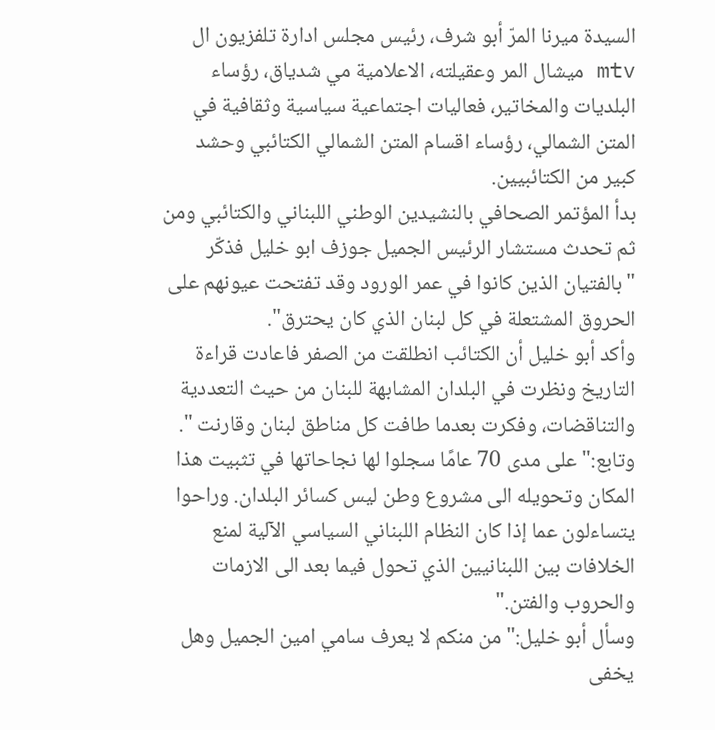السيدة ميرنا المرّ أبو شرف، رئيس مجلس ادارة تلفزيون ال mtv ميشال المر وعقيلته، الاعلامية مي شدياق، رؤساء البلديات والمخاتير، فعاليات اجتماعية سياسية وثقافية في المتن الشمالي، رؤساء اقسام المتن الشمالي الكتائبي وحشد كبير من الكتائبيين.
بدأ المؤتمر الصحافي بالنشيدين الوطني اللبناني والكتائبي ومن ثم تحدث مستشار الرئيس الجميل جوزف ابو خليل فذكّر "بالفتيان الذين كانوا في عمر الورود وقد تفتحت عيونهم على الحروق المشتعلة في كل لبنان الذي كان يحترق".
وأكد أبو خليل أن الكتائب انطلقت من الصفر فاعادت قراءة التاريخ ونظرت في البلدان المشابهة للبنان من حيث التعددية والتناقضات، وفكرت بعدما طافت كل مناطق لبنان وقارنت ".
وتابع:" على مدى 70 عامًا سجلوا لها نجاحاتها في تثبيت هذا المكان وتحويله الى مشروع وطن ليس كسائر البلدان. وراحوا يتساءلون عما إذا كان النظام اللبناني السياسي الآلية لمنع الخلافات بين اللبنانيين الذي تحول فيما بعد الى الازمات والحروب والفتن."
وسأل أبو خليل:" من منكم لا يعرف سامي امين الجميل وهل يخفى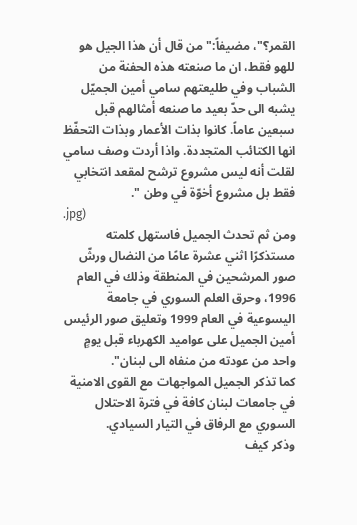القمر؟"، مضيفاً:" من قال أن هذا الجيل هو للهو فقط، ان ما صنعته هذه الحفنة من الشباب وفي طليعتهم سامي أمين الجميّل يشبه الى حدّ بعيد ما صنعه أمثالهم قبل سبعين عاماً. كانوا بذات الأعمار وبذات التحفّظ انها الكتائب المتجددة. واذا أردت وصف سامي لقلت أنه ليس مشروع ترشح لمقعد انتخابي فقط بل مشروع أخوّة في وطن ".
.jpg)
ومن ثم تحدث الجميل فاستهل كلمته مستذكرًا اثني عشرة عامًا من النضال ورشّ صور المرشحين في المنطقة وذلك في العام 1996، وحرق العلم السوري في جامعة اليسوعية في العام 1999 وتعليق صور الرئيس أمين الجميل على عواميد الكهرباء قبل يومٍ واحد من عودته من منفاه الى لبنان".
كما تذكر الجميل المواجهات مع القوى الامنية في جامعات لبنان كافة في فترة الاحتلال السوري مع الرفاق في التيار السيادي.
وذكر كيف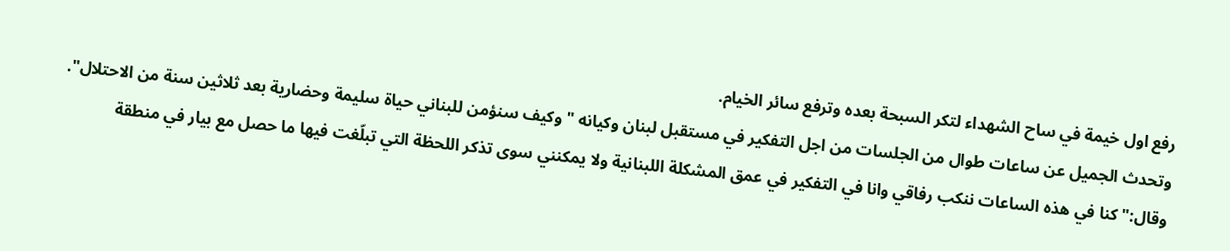رفع اول خيمة في ساح الشهداء لتكر السبحة بعده وترفع سائر الخيام.
وتحدث الجميل عن ساعات طوال من الجلسات من اجل التفكير في مستقبل لبنان وكيانه "وكيف سنؤمن للبناني حياة سليمة وحضارية بعد ثلاثين سنة من الاحتلال".
وقال:"كنا في هذه الساعات ننكب رفاقي وانا في التفكير في عمق المشكلة اللبنانية ولا يمكنني سوى تذكر اللحظة التي تبلّغت فيها ما حصل مع بيار في منطقة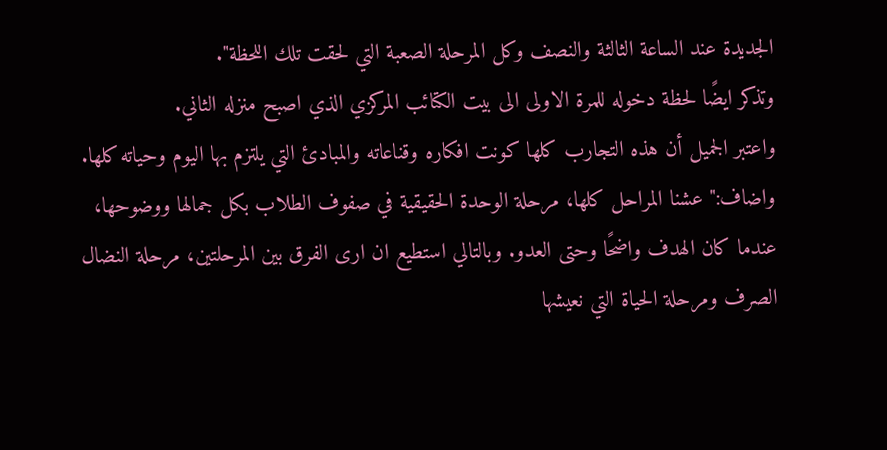الجديدة عند الساعة الثالثة والنصف وكل المرحلة الصعبة التي لحقت تلك اللحظة".
وتذكر ايضًا لحظة دخوله للمرة الاولى الى بيت الكتائب المركزي الذي اصبح منزله الثاني.
واعتبر الجميل أن هذه التجارب كلها كونت افكاره وقناعاته والمبادئ التي يلتزم بها اليوم وحياته كلها.
واضاف:" عشنا المراحل كلها، مرحلة الوحدة الحقيقية في صفوف الطلاب بكل جمالها ووضوحها، عندما كان الهدف واضحًا وحتى العدو. وبالتالي استطيع ان ارى الفرق بين المرحلتين، مرحلة النضال الصرف ومرحلة الحياة التي نعيشها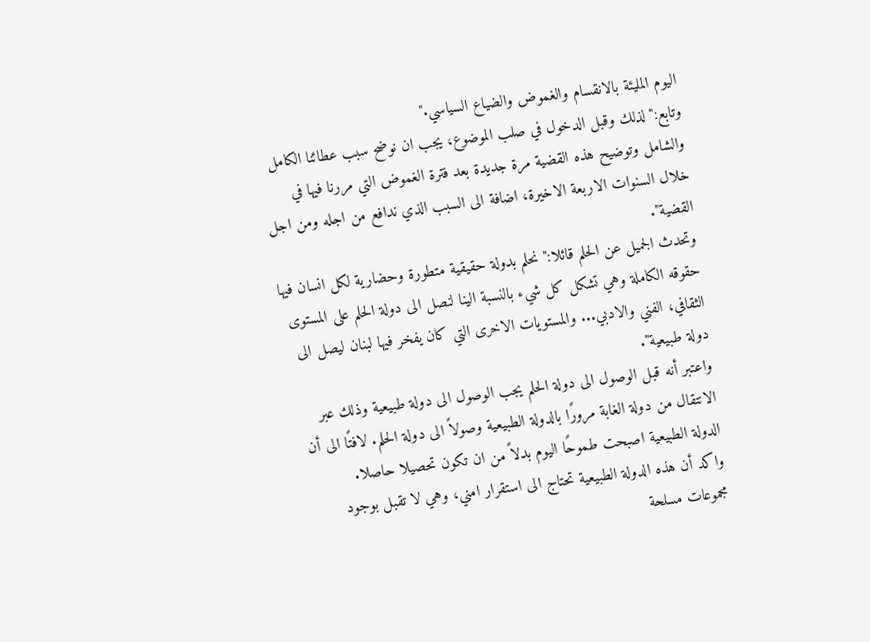اليوم المليئة بالانقسام والغموض والضياع السياسي."
وتابع:"لذلك وقبل الدخول في صلب الموضوع، يجب ان نوضح سبب عطائنا الكامل والشامل وتوضيح هذه القضية مرة جديدة بعد فترة الغموض التي مررنا فيها في خلال السنوات الاربعة الاخيرة، اضافة الى السبب الذي ندافع من اجله ومن اجل القضية".
وتحدث الجميل عن الحلم قائلا:" نحلم بدولة حقيقية متطورة وحضارية لكل انسان فيها حقوقه الكاملة وهي تشكل كل شيء بالنسبة الينا لنصل الى دولة الحلم على المستوى الثقافي، الفني والادبي... والمستويات الاخرى التي كان يفخر فيها لبنان ليصل الى دولة طبيعية".
واعتبر أنه قبل الوصول الى دولة الحلم يجب الوصول الى دولة طبيعية وذلك عبر الانتقال من دولة الغابة مرورًا بالدولة الطبيعية وصولاً الى دولة الحلم. لافتًا الى أن الدولة الطبيعية اصبحت طموحًا اليوم بدلاً من ان تكون تحصيلا حاصلا.
واكد أن هذه الدولة الطبيعية تحتاج الى استقرار امني، وهي لا تقبل بوجود مجموعات مسلحة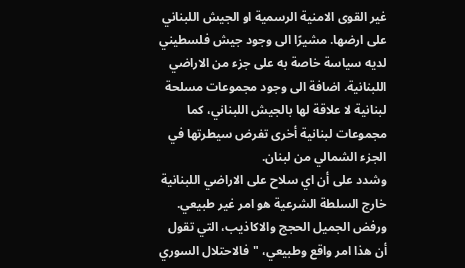غير القوى الامنية الرسمية او الجيش اللبناني على ارضها. مشيرًا الى وجود جيش فلسطيني لديه سياسة خاصة به على جزء من الاراضي اللبنانية. اضافة الى وجود مجموعات مسلحة لبنانية لا علاقة لها بالجيش اللبناني، كما مجموعات لبنانية أخرى تفرض سيطرتها في الجزء الشمالي من لبنان.
وشدد على أن اي سلاح على الاراضي اللبنانية خارج السلطة الشرعية هو امر غير طبيعي.
ورفض الجميل الحجج والاكاذيب، التي تقول أن هذا امر واقع وطبيعي، "فالاحتلال السوري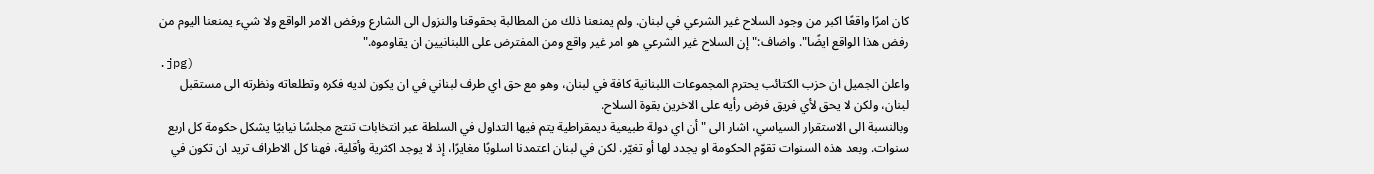كان امرًا واقعًا اكبر من وجود السلاح غير الشرعي في لبنان. ولم يمنعنا ذلك من المطالبة بحقوقنا والنزول الى الشارع ورفض الامر الواقع ولا شيء يمنعنا اليوم من رفض هذا الواقع ايضًا". واضاف:"إن السلاح غير الشرعي هو امر غير واقع ومن المفترض على اللبنانيين ان يقاوموه."
.jpg)
واعلن الجميل ان حزب الكتائب يحترم المجموعات اللبنانية كافة في لبنان، وهو مع حق اي طرف لبناني في ان يكون لديه فكره وتطلعاته ونظرته الى مستقبل لبنان، ولكن لا يحق لأي فريق فرض رأيه على الاخرين بقوة السلاح.
وبالنسبة الى الاستقرار السياسي، اشار الى "أن اي دولة طبيعية ديمقراطية يتم فيها التداول في السلطة عبر انتخابات تنتج مجلسًا نيابيًا يشكل حكومة كل اربع سنوات. وبعد هذه السنوات تقوّم الحكومة او يجدد لها أو تغيّر. لكن في لبنان اعتمدنا اسلوبًا مغايرًا، إذ لا يوجد اكثرية وأقلية، فهنا كل الاطراف تريد ان تكون في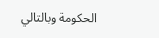الحكومة وبالتالي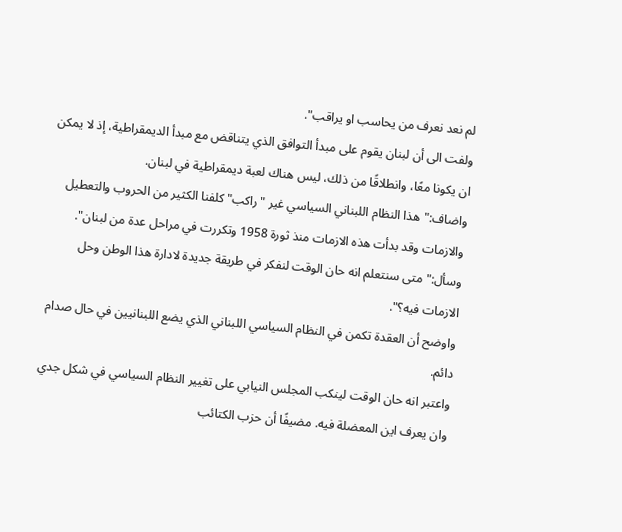لم نعد نعرف من يحاسب او يراقب".
ولفت الى أن لبنان يقوم على مبدأ التوافق الذي يتناقض مع مبدأ الديمقراطية، إذ لا يمكن ان يكونا معًا، وانطلاقًا من ذلك، ليس هناك لعبة ديمقراطية في لبنان.
واضاف:"هذا النظام اللبناني السياسي غير "راكب" كلفنا الكثير من الحروب والتعطيل والازمات وقد بدأت هذه الازمات منذ ثورة 1958 وتكررت في مراحل عدة من لبنان".
وسأل:" متى سنتعلم انه حان الوقت لنفكر في طريقة جديدة لادارة هذا الوطن وحل الازمات فيه؟".
واوضح أن العقدة تكمن في النظام السياسي اللبناني الذي يضع اللبنانيين في حال صدام دائم.
واعتبر انه حان الوقت لينكب المجلس النيابي على تغيير النظام السياسي في شكل جدي وان يعرف اين المعضلة فيه. مضيفًا أن حزب الكتائب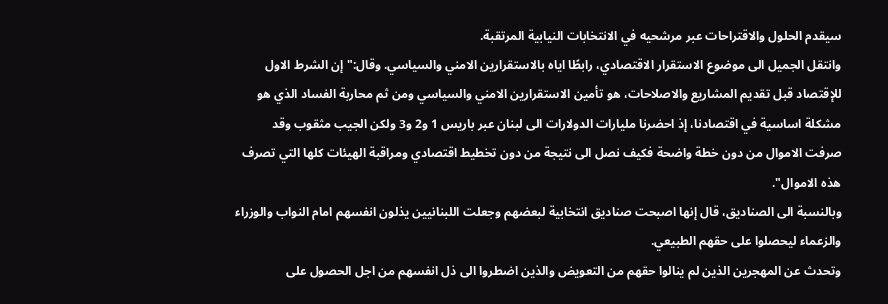سيقدم الحلول والاقتراحات عبر مرشحيه في الانتخابات النيابية المرتقبة.
وانتقل الجميل الى موضوع الاستقرار الاقتصادي، رابطًا اياه بالاستقرارين الامني والسياسي. وقال:" إن الشرط الاول للإقتصاد قبل تقديم المشاريع والاصلاحات، هو تأمين الاستقرارين الامني والسياسي ومن ثم محاربة الفساد الذي هو مشكلة اساسية في اقتصادنا، إذ احضرنا مليارات الدولارات الى لبنان عبر باريس 1 و2 و3 ولكن الجيب مثقوب وقد صرفت الاموال من دون خطة واضحة فكيف نصل الى نتيجة من دون تخطيط اقتصادي ومراقبة الهيئات كلها التي تصرف هذه الاموال".
وبالنسبة الى الصناديق، قال إنها اصبحت صناديق انتخابية لبعضهم وجعلت اللبنانيين يذلون انفسهم امام النواب والوزراء والزعماء ليحصلوا على حقهم الطبيعي.
وتحدث عن المهجرين الذين لم ينالوا حقهم من التعويض والذين اضطروا الى ذل انفسهم من اجل الحصول على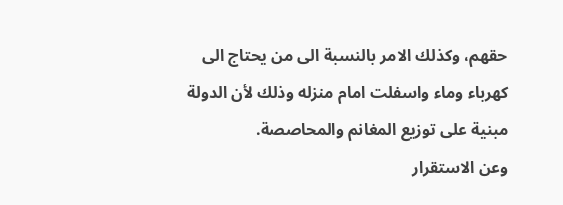حقهم، وكذلك الامر بالنسبة الى من يحتاج الى كهرباء وماء واسفلت امام منزله وذلك لأن الدولة مبنية على توزيع المغانم والمحاصصة.
وعن الاستقرار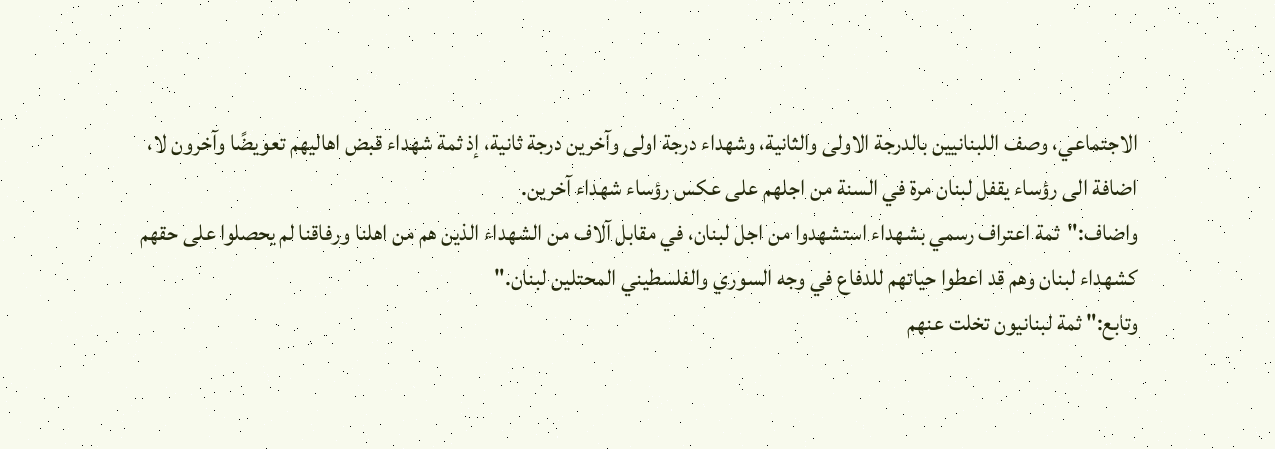الاجتماعي، وصف اللبنانيين بالدرجة الاولى والثانية، وشهداء درجة اولى وآخرين درجة ثانية، إذ ثمة شهداء قبض اهاليهم تعويضًا وآخرون لا، اضافة الى رؤساء يقفل لبنان مرة في السنة من اجلهم على عكس رؤساء شهداء آخرين.
واضاف:"ثمة اعتراف رسمي بشهداء استشهدوا من اجل لبنان، في مقابل آلاف من الشهداء الذين هم من اهلنا ورفاقنا لم يحصلوا على حقهم كشهداء لبنان وهم قد اعطوا حياتهم للدفاع في وجه السوري والفلسطيني المحتلين لبنان."
وتابع:" ثمة لبنانيون تخلت عنهم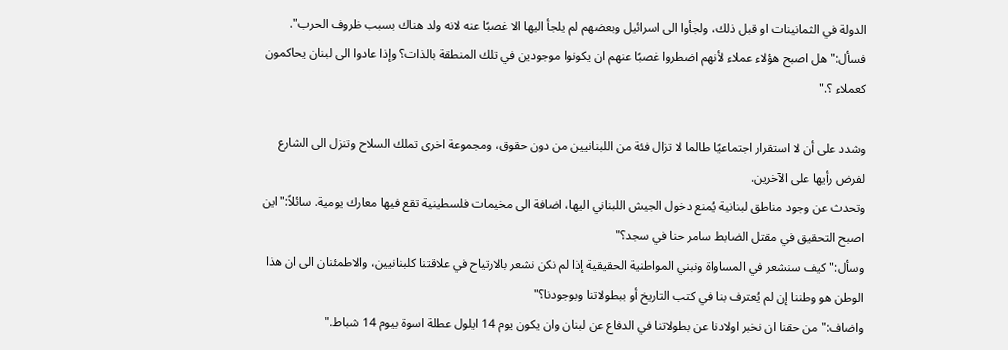الدولة في الثمانينات او قبل ذلك، ولجأوا الى اسرائيل وبعضهم لم يلجأ اليها الا غصبًا عنه لانه ولد هناك بسبب ظروف الحرب". فسأل:" هل اصبح هؤلاء عملاء لأنهم اضطروا غصبًا عنهم ان يكونوا موجودين في تلك المنطقة بالذات؟ وإذا عادوا الى لبنان يحاكمون كعملاء ؟."

وشدد على أن لا استقرار اجتماعيًا طالما لا تزال فئة من اللبنانيين من دون حقوق، ومجموعة اخرى تملك السلاح وتنزل الى الشارع لفرض رأيها على الآخرين.
وتحدث عن وجود مناطق لبنانية يُمنع دخول الجيش اللبناني اليها، اضافة الى مخيمات فلسطينية تقع فيها معارك يومية. سائلاً:"اين اصبح التحقيق في مقتل الضابط سامر حنا في سجد؟"
وسأل:" كيف سنشعر في المساواة ونبني المواطنية الحقيقية إذا لم نكن نشعر بالارتياح في علاقتنا كلبنانيين، والاطمئنان الى ان هذا الوطن هو وطننا إن لم يُعترف بنا في كتب التاريخ أو ببطولاتنا وبوجودنا؟"
واضاف:" من حقنا ان نخبر اولادنا عن بطولاتنا في الدفاع عن لبنان وان يكون يوم 14 ايلول عطلة اسوة بيوم 14 شباط."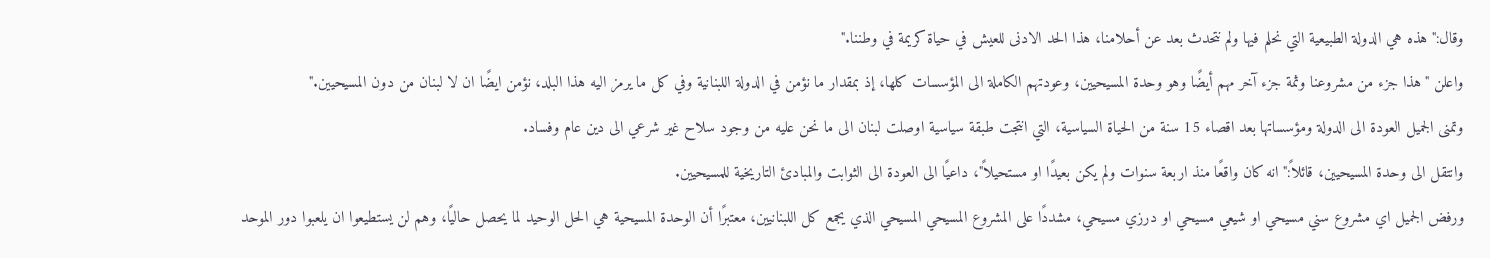وقال:"هذه هي الدولة الطبيعية التي نحلم فيها ولم نتحدث بعد عن أحلامنا، هذا الحد الادنى للعيش في حياة كريمة في وطننا."
واعلن "هذا جزء من مشروعنا وثمة جزء آخر مهم أيضًا وهو وحدة المسيحيين، وعودتهم الكاملة الى المؤسسات كلها، إذ بمقدار ما نؤمن في الدولة اللبنانية وفي كل ما يرمز اليه هذا البلد، نؤمن ايضًا ان لا لبنان من دون المسيحيين."
وتمنى الجميل العودة الى الدولة ومؤسساتها بعد اقصاء 15 سنة من الحياة السياسية، التي انتجت طبقة سياسية اوصلت لبنان الى ما نحن عليه من وجود سلاح غير شرعي الى دين عام وفساد.
وانتقل الى وحدة المسيحيين، قائلاً:" انه كان واقعًا منذ اربعة سنوات ولم يكن بعيدًا او مستحيلاً"، داعيًا الى العودة الى الثوابت والمبادئ التاريخية للمسيحيين.
ورفض الجميل اي مشروع سني مسيحي او شيعي مسيحي او درزي مسيحي، مشددًا على المشروع المسيحي المسيحي الذي يجمع كل اللبنانيين، معتبرًا أن الوحدة المسيحية هي الحل الوحيد لما يحصل حاليًا، وهم لن يستطيعوا ان يلعبوا دور الموحد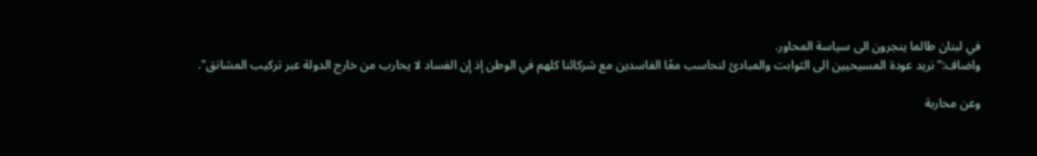في لبنان طالما ينجرون الى سياسة المحاور.
واضاف:" نريد عودة المسيحيين الى الثوابت والمبادئ لنحاسب معًا الفاسدين مع شركائنا كلهم في الوطن إذ إن الفساد لا يحارب من خارج الدولة عبر تركيب المشانق".

وعن محاربة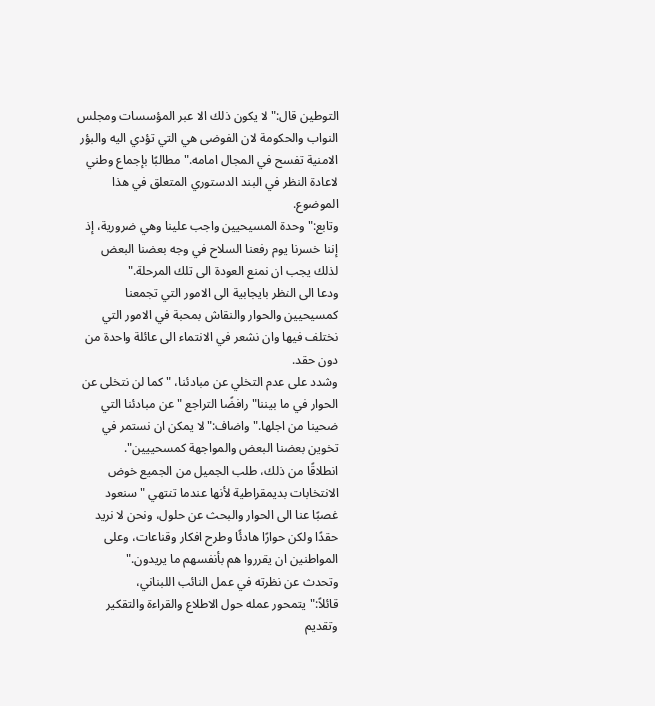التوطين قال:" لا يكون ذلك الا عبر المؤسسات ومجلس النواب والحكومة لان الفوضى هي التي تؤدي اليه والبؤر الامنية تفسح في المجال امامه."مطالبًا بإجماع وطني لاعادة النظر في البند الدستوري المتعلق في هذا الموضوع.
وتابع:" وحدة المسيحيين واجب علينا وهي ضرورية، إذ إننا خسرنا يوم رفعنا السلاح في وجه بعضنا البعض لذلك يجب ان نمنع العودة الى تلك المرحلة."
ودعا الى النظر بايجابية الى الامور التي تجمعنا كمسيحيين والحوار والنقاش بمحبة في الامور التي نختلف فيها وان نشعر في الانتماء الى عائلة واحدة من دون حقد.
وشدد على عدم التخلي عن مبادئنا، " كما لن نتخلى عن الحوار في ما بيننا" رافضًا التراجع " عن مبادئنا التي ضحينا من اجلها." واضاف:"لا يمكن ان نستمر في تخوين بعضنا البعض والمواجهة كمسحييين".
انطلاقًا من ذلك، طلب الجميل من الجميع خوض الانتخابات بديمقراطية لأنها عندما تنتهي "سنعود غصبًا عنا الى الحوار والبحث عن حلول، ونحن لا نريد حقدًا ولكن حوارًا هادئًا وطرح افكار وقناعات، وعلى المواطنين ان يقرروا هم بأنفسهم ما يريدون."
وتحدث عن نظرته في عمل النائب اللبناني، قائلاً:"يتمحور عمله حول الاطلاع والقراءة والتقكير وتقديم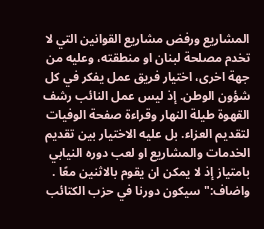المشاريع ورفض مشاريع القوانين التي لا تخدم مصلحة لبنان او منطقته، وعليه من جهة اخرى، اختيار فريق عمل يفكر في كل شؤون الوطن. إذ ليس عمل النائب رشف القهوة طيلة النهار وقراءة صفحة الوفيات لتقديم العزاء. بل عليه الاختيار بين تقديم الخدمات والمشاريع او لعب دوره النيابي بامتياز إذ لا يمكن ان يقوم بالاثنين معًا .
واضاف:" سيكون دورنا في حزب الكتائب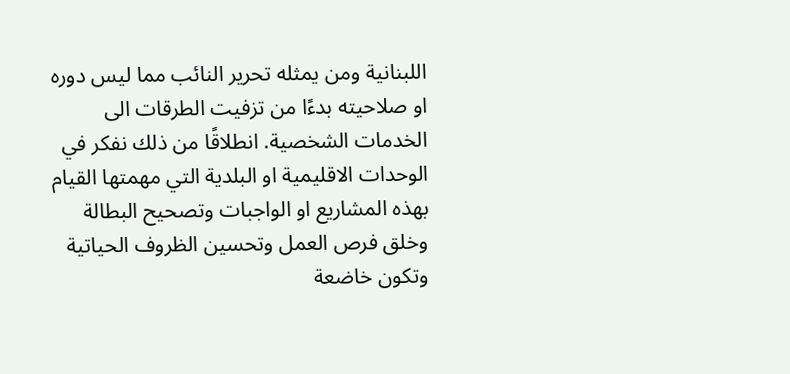اللبنانية ومن يمثله تحرير النائب مما ليس دوره او صلاحيته بدءًا من تزفيت الطرقات الى الخدمات الشخصية. انطلاقًا من ذلك نفكر في الوحدات الاقليمية او البلدية التي مهمتها القيام بهذه المشاريع او الواجبات وتصحيح البطالة وخلق فرص العمل وتحسين الظروف الحياتية وتكون خاضعة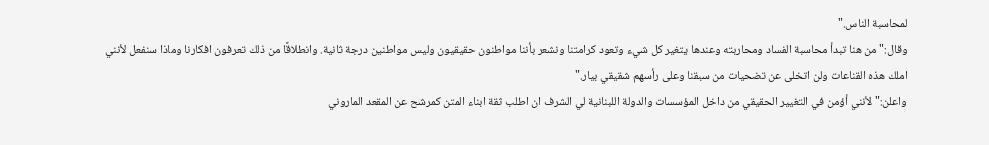لمحاسبة الناس."
وقال:" من هنا تبدأ محاسبة الفساد ومحاربته وعندها يتغير كل شيء وتعود كرامتنا ونشعر بأننا مواطنون حقيقيون وليس مواطنين درجة ثانية. وانطلاقًا من ذلك تعرفون افكارنا وماذا سنفعل لأنني املك هذه القناعات ولن اتخلى عن تضحيات من سبقنا وعلى رأسهم شقيقي بيار."
واعلن:"لأنني أؤمن في التغيير الحقيقي من داخل المؤسسات والدولة اللبنانية لي الشرف ان اطلب ثقة ابناء المتن كمرشح عن المقعد الماروني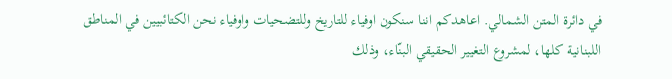في دائرة المتن الشمالي. اعاهدكم اننا سنكون اوفياء للتاريخ وللتضحيات واوفياء نحن الكتائبيين في المناطق اللبنانية كلها، لمشروع التغيير الحقيقي البنّاء، وذلك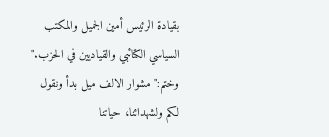بقيادة الرئيس أمين الجميل والمكتب السياسي الكتائبي والقياديين في الحزب."
وختم:" مشوار الالف ميل بدأ ونقول لكم ولشهدائنا، حياتنا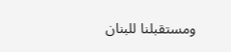ومستقبلنا للبنان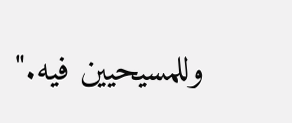وللمسيحيين فيه."